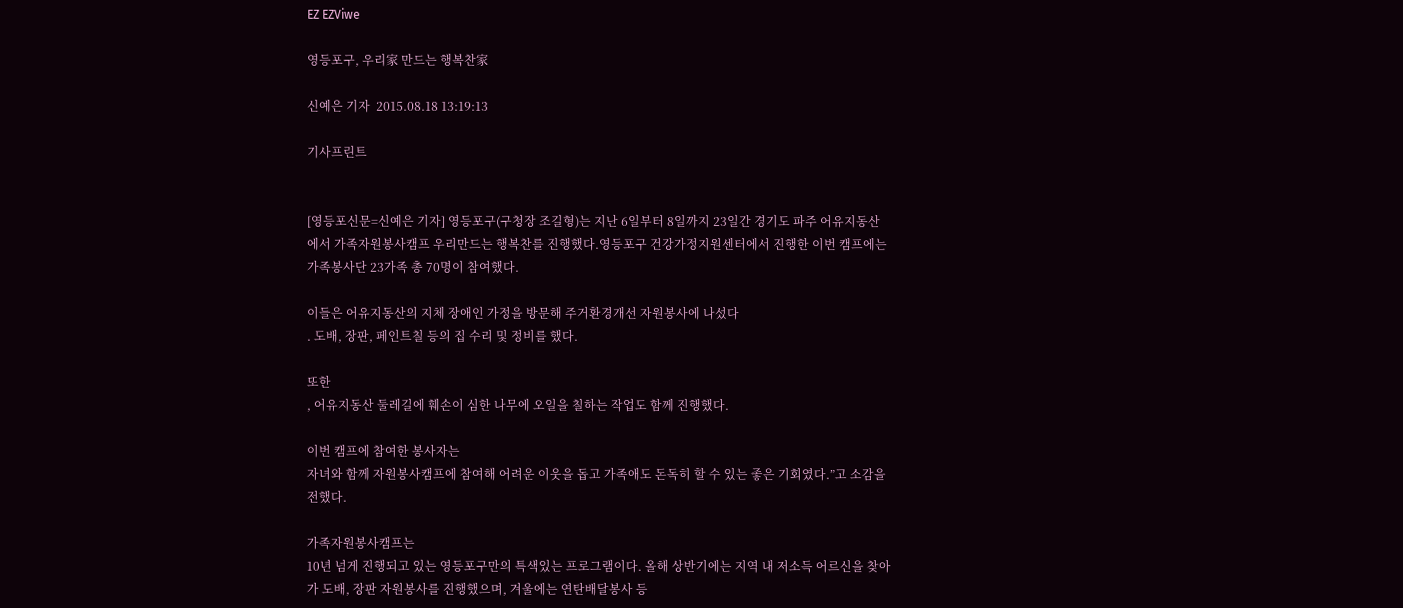EZ EZViwe

영등포구, 우리家 만드는 행복찬家

신예은 기자  2015.08.18 13:19:13

기사프린트


[영등포신문=신예은 기자] 영등포구(구청장 조길형)는 지난 6일부터 8일까지 23일간 경기도 파주 어유지동산에서 가족자원봉사캠프 우리만드는 행복찬를 진행했다.영등포구 건강가정지원센터에서 진행한 이번 캠프에는 가족봉사단 23가족 총 70명이 참여했다.

이들은 어유지동산의 지체 장애인 가정을 방문해 주거환경개선 자원봉사에 나섰다
. 도배, 장판, 페인트칠 등의 집 수리 및 정비를 했다.

또한
, 어유지동산 둘레길에 훼손이 심한 나무에 오일을 칠하는 작업도 함께 진행했다.

이번 캠프에 참여한 봉사자는
자녀와 함께 자원봉사캠프에 참여해 어려운 이웃을 돕고 가족애도 돈독히 할 수 있는 좋은 기회였다.”고 소감을 전했다.

가족자원봉사캠프는
10년 넘게 진행되고 있는 영등포구만의 특색있는 프로그램이다. 올해 상반기에는 지역 내 저소득 어르신을 찾아가 도배, 장판 자원봉사를 진행했으며, 겨울에는 연탄배달봉사 등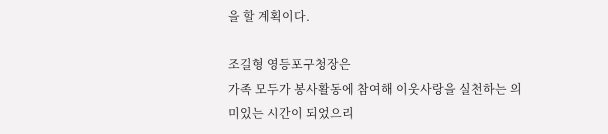을 할 계획이다.

조길형 영등포구청장은
가족 모두가 봉사활동에 참여해 이웃사랑을 실천하는 의미있는 시간이 되었으리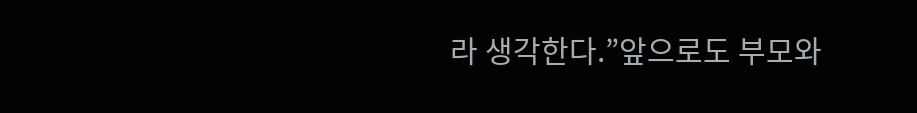라 생각한다.”앞으로도 부모와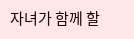자녀가 함께 할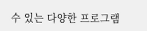수 있는 다양한 프로그램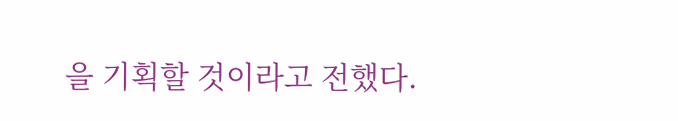을 기획할 것이라고 전했다.